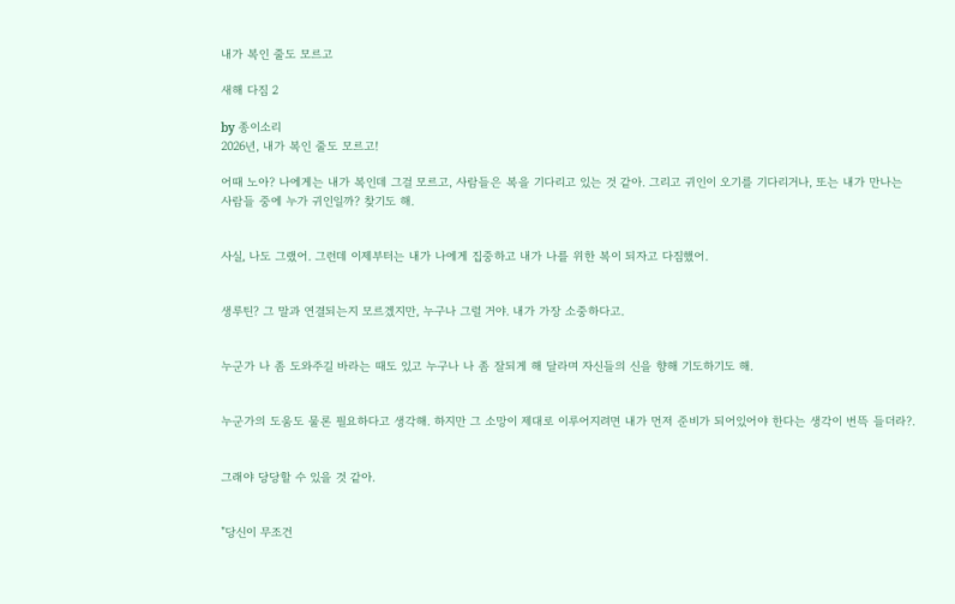내가 복인 줄도 모르고

새해 다짐 2

by 종이소리
2026년, 내가 복인 줄도 모르고!

어때 노아? 나에게는 내가 복인데 그걸 모르고, 사람들은 복을 기다리고 있는 것 같아. 그리고 귀인이 오기를 기다리거나, 또는 내가 만나는 사람들 중에 누가 귀인일까? 찾기도 해.


사실, 나도 그랬어. 그런데 이제부터는 내가 나에게 집중하고 내가 나를 위한 복이 되자고 다짐했어.


생루틴? 그 말과 연결되는지 모르겠지만, 누구나 그럴 거야. 내가 가장 소중하다고.


누군가 나 좀 도와주길 바라는 때도 있고 누구나 나 좀 잘되게 해 달라며 자신들의 신을 향해 기도하기도 해.


누군가의 도움도 물론 필요하다고 생각해. 하지만 그 소망이 제대로 이루어지려면 내가 먼저 준비가 되어있어야 한다는 생각이 번뜩 들더라?.


그래야 당당할 수 있을 것 같아.


"당신이 무조건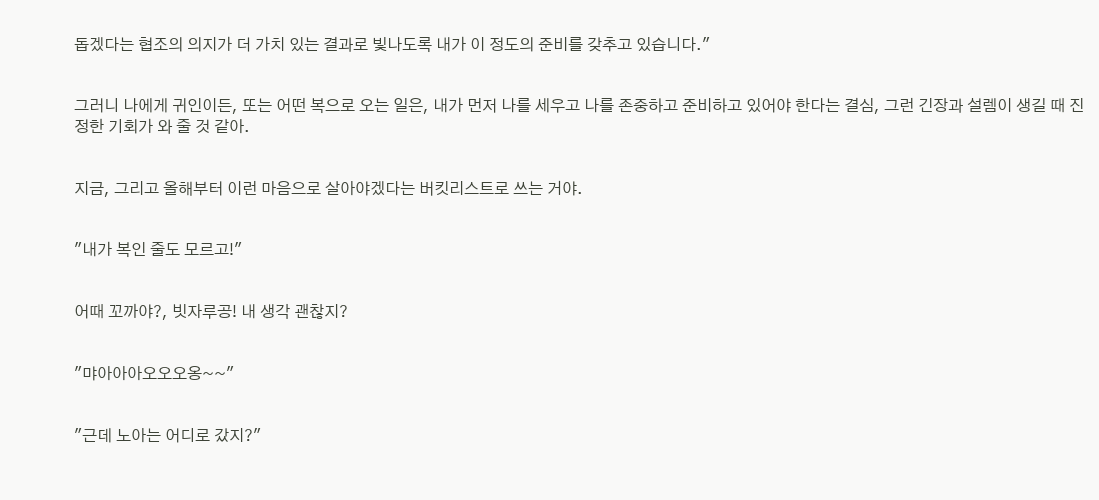돕겠다는 협조의 의지가 더 가치 있는 결과로 빛나도록 내가 이 정도의 준비를 갖추고 있습니다."


그러니 나에게 귀인이든, 또는 어떤 복으로 오는 일은, 내가 먼저 나를 세우고 나를 존중하고 준비하고 있어야 한다는 결심, 그런 긴장과 설렘이 생길 때 진정한 기회가 와 줄 것 같아.


지금, 그리고 올해부터 이런 마음으로 살아야겠다는 버킷리스트로 쓰는 거야.


"내가 복인 줄도 모르고!"


어때 꼬까야?, 빗자루공! 내 생각 괜찮지?


"먀아아아오오오옹~~"


"근데 노아는 어디로 갔지?"